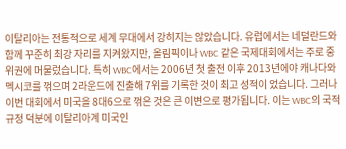이탈리아는 전통적으로 세계 무대에서 강히지는 않았습니다. 유럽에서는 네덜란드와 함께 꾸준히 최강 자리를 지켜왔지만, 올림픽이나 WBC 같은 국제대회에서는 주로 중위권에 머물렀습니다. 특히 WBC에서는 2006년 첫 출전 이후 2013년에야 캐나다와 멕시코를 꺾으며 2라운드에 진출해 7위를 기록한 것이 최고 성적이 었습니다. 그러나 이번 대회에서 미국을 8대6으로 꺾은 것은 큰 이변으로 평가됩니다. 이는 WBC의 국적 규정 덕분에 이탈리아계 미국인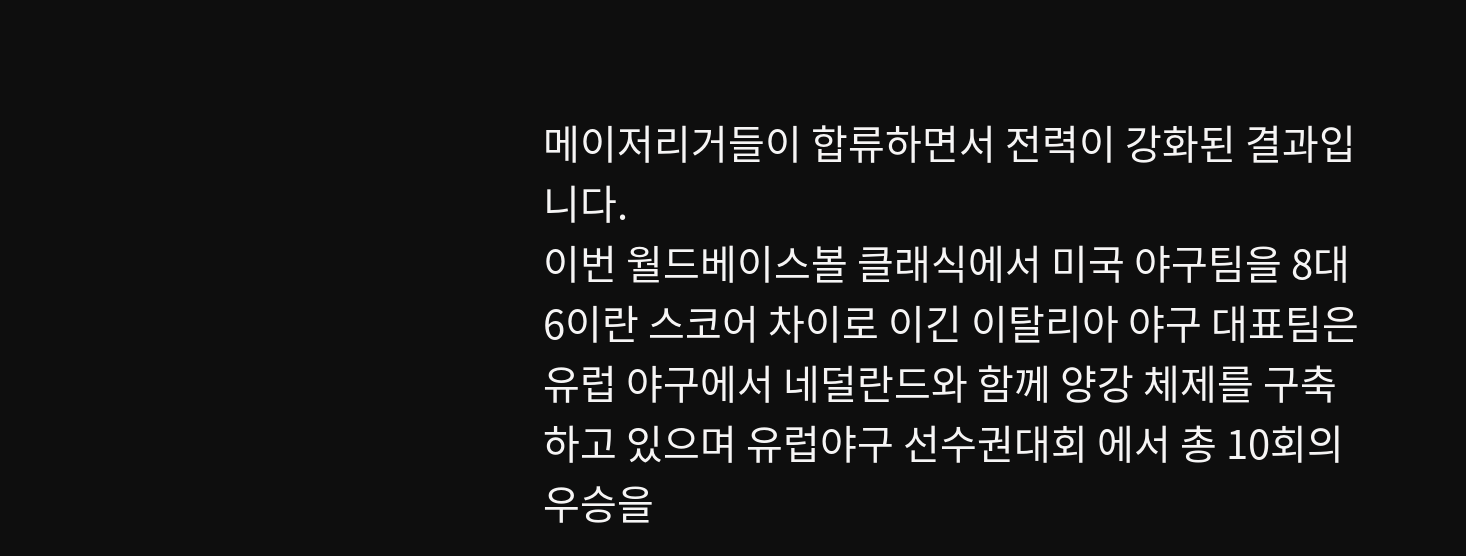메이저리거들이 합류하면서 전력이 강화된 결과입니다.
이번 월드베이스볼 클래식에서 미국 야구팀을 8대 6이란 스코어 차이로 이긴 이탈리아 야구 대표팀은 유럽 야구에서 네덜란드와 함께 양강 체제를 구축하고 있으며 유럽야구 선수권대회 에서 총 10회의 우승을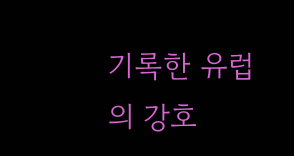기록한 유럽의 강호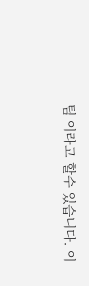팀 이라고 할수 있습니다. 이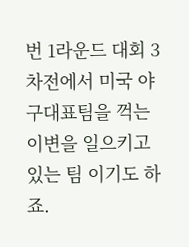번 1라운드 대회 3차전에서 미국 야구대표팀을 꺽는 이변을 일으키고 있는 팀 이기도 하죠.